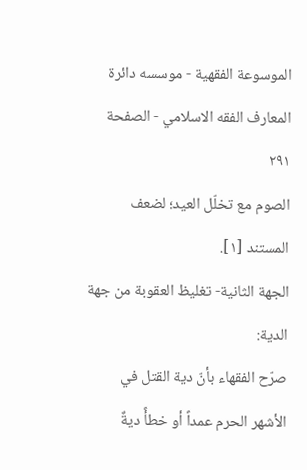الموسوعة الفقهية - موسسه دائرة المعارف الفقه الاسلامي - الصفحة ٢٩١
الصوم مع تخلّل العيد؛ لضعف المستند [١].
الجهة الثانية- تغليظ العقوبة من جهة الدية:
صرّح الفقهاء بأنّ دية القتل في الأشهر الحرم عمداً أو خطأً ديةٌ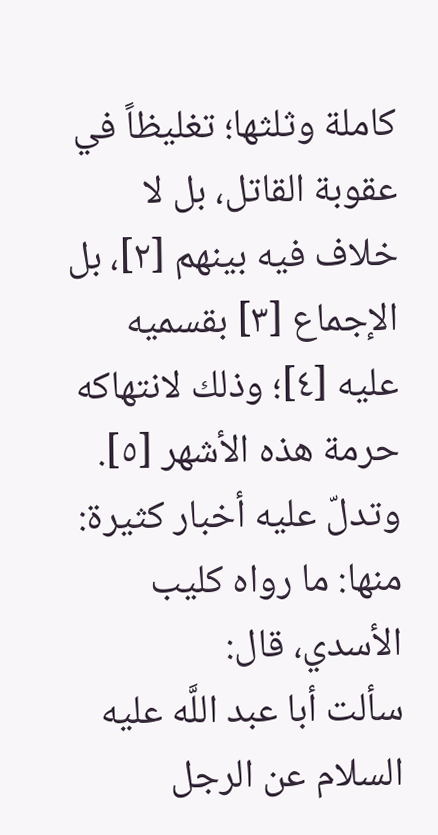كاملة وثلثها؛ تغليظاً في عقوبة القاتل، بل لا خلاف فيه بينهم [٢]، بل الإجماع [٣] بقسميه عليه [٤]؛ وذلك لانتهاكه حرمة هذه الأشهر [٥].
وتدلّ عليه أخبار كثيرة:
منها: ما رواه كليب الأسدي، قال:
سألت أبا عبد اللَّه عليه السلام عن الرجل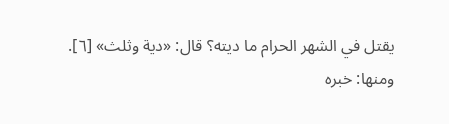يقتل في الشهر الحرام ما ديته؟ قال: «دية وثلث» [٦].
ومنها: خبره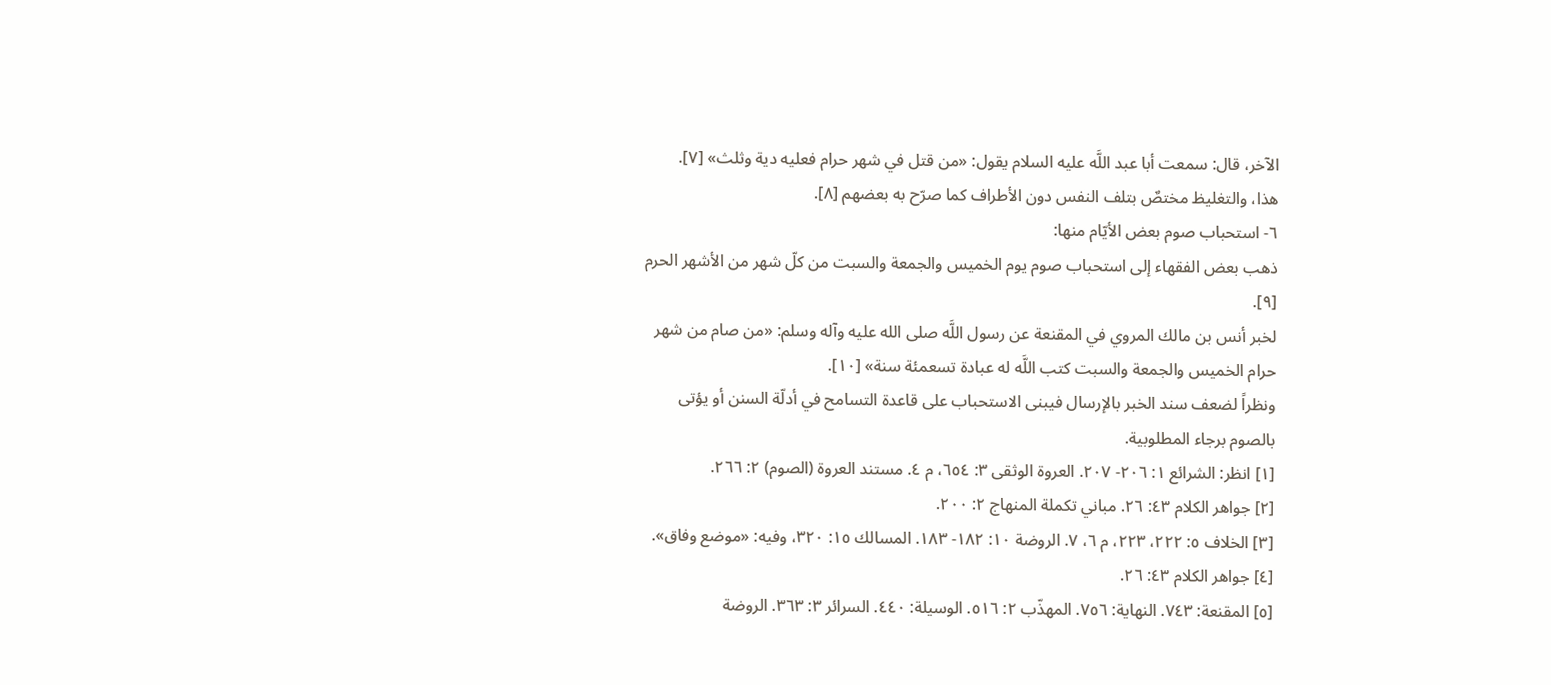الآخر، قال: سمعت أبا عبد اللَّه عليه السلام يقول: «من قتل في شهر حرام فعليه دية وثلث» [٧].
هذا، والتغليظ مختصٌ بتلف النفس دون الأطراف كما صرّح به بعضهم [٨].
٦- استحباب صوم بعض الأيّام منها:
ذهب بعض الفقهاء إلى استحباب صوم يوم الخميس والجمعة والسبت من كلّ شهر من الأشهر الحرم [٩].
لخبر أنس بن مالك المروي في المقنعة عن رسول اللَّه صلى الله عليه وآله وسلم: «من صام من شهر حرام الخميس والجمعة والسبت كتب اللَّه له عبادة تسعمئة سنة» [١٠].
ونظراً لضعف سند الخبر بالإرسال فيبنى الاستحباب على قاعدة التسامح في أدلّة السنن أو يؤتى بالصوم برجاء المطلوبية.
[١] انظر: الشرائع ١: ٢٠٦- ٢٠٧. العروة الوثقى ٣: ٦٥٤، م ٤. مستند العروة (الصوم) ٢: ٢٦٦.
[٢] جواهر الكلام ٤٣: ٢٦. مباني تكملة المنهاج ٢: ٢٠٠.
[٣] الخلاف ٥: ٢٢٢، ٢٢٣، م ٦، ٧. الروضة ١٠: ١٨٢- ١٨٣. المسالك ١٥: ٣٢٠، وفيه: «موضع وفاق».
[٤] جواهر الكلام ٤٣: ٢٦.
[٥] المقنعة: ٧٤٣. النهاية: ٧٥٦. المهذّب ٢: ٥١٦. الوسيلة: ٤٤٠. السرائر ٣: ٣٦٣. الروضة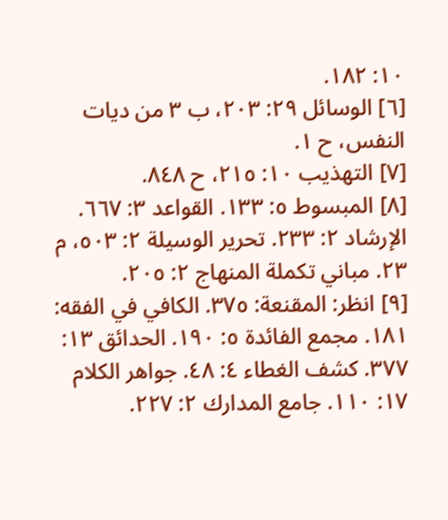١٠: ١٨٢.
[٦] الوسائل ٢٩: ٢٠٣، ب ٣ من ديات النفس، ح ١.
[٧] التهذيب ١٠: ٢١٥، ح ٨٤٨.
[٨] المبسوط ٥: ١٣٣. القواعد ٣: ٦٦٧. الإرشاد ٢: ٢٣٣. تحرير الوسيلة ٢: ٥٠٣، م ٢٣. مباني تكملة المنهاج ٢: ٢٠٥.
[٩] انظر: المقنعة: ٣٧٥. الكافي في الفقه: ١٨١. مجمع الفائدة ٥: ١٩٠. الحدائق ١٣: ٣٧٧. كشف الغطاء ٤: ٤٨. جواهر الكلام ١٧: ١١٠. جامع المدارك ٢: ٢٢٧.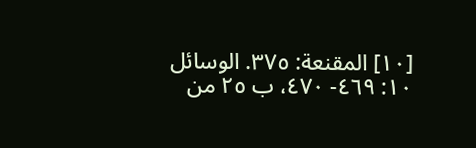[١٠] المقنعة: ٣٧٥. الوسائل ١٠: ٤٦٩- ٤٧٠، ب ٢٥ من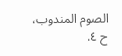الصوم المندوب، ح ٤.